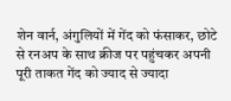शेन वार्न, अंगुलियों में गेंद को फंसाकर, छोटे से रनअप के साथ क्रीज पर पहुंचकर अपनी पूरी ताकत गेंद को ज्याद से ज्यादा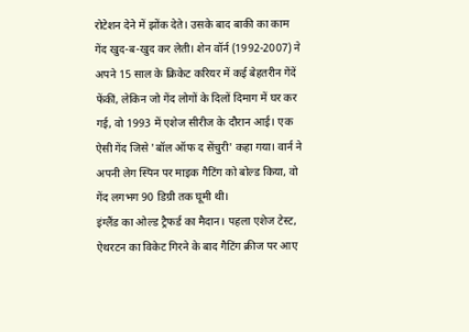रोटेशन देने में झोंक देते। उसके बाद बाकी का काम गेंद खुद-ब-खुद कर लेती। शेन वॉर्न (1992-2007) ने अपने 15 साल के क्रिकेट करियर में कई बेहतरीन गेंदें फेंकीं, लेकिन जो गेंद लोगों के दिलों दिमाग में घर कर गई, वो 1993 में एशेज सीरीज के दौरान आई। एक ऐसी गेंद जिसे 'बॉल ऑफ द सेंचुरी' कहा गया। वार्न ने अपनी लेग स्पिन पर माइक गैटिंग को बोल्ड किया, वो गेंद लगभग 90 डिग्री तक घूमी थी।
इंग्लैंड का ओल्ड ट्रैफर्ड का मैदान। पहला एशेज टेस्ट, ऐथरटन का विकेट गिरने के बाद गैटिंग क्रीज पर आए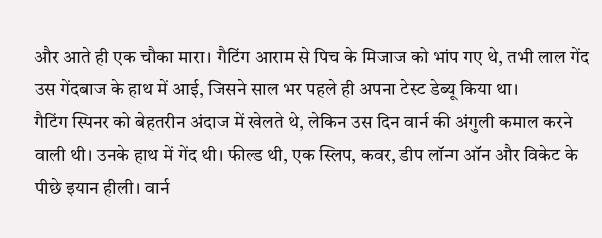और आते ही एक चौका मारा। गैटिंग आराम से पिच के मिजाज को भांप गए थे, तभी लाल गेंद उस गेंदबाज के हाथ में आई, जिसने साल भर पहले ही अपना टेस्ट डेब्यू किया था।
गैटिंग स्पिनर को बेहतरीन अंदाज में खेलते थे, लेकिन उस दिन वार्न की अंगुली कमाल करने वाली थी। उनके हाथ में गेंद थी। फील्ड थी, एक स्लिप, कवर, डीप लॉन्ग ऑन और विकेट के पीछे इयान हीली। वार्न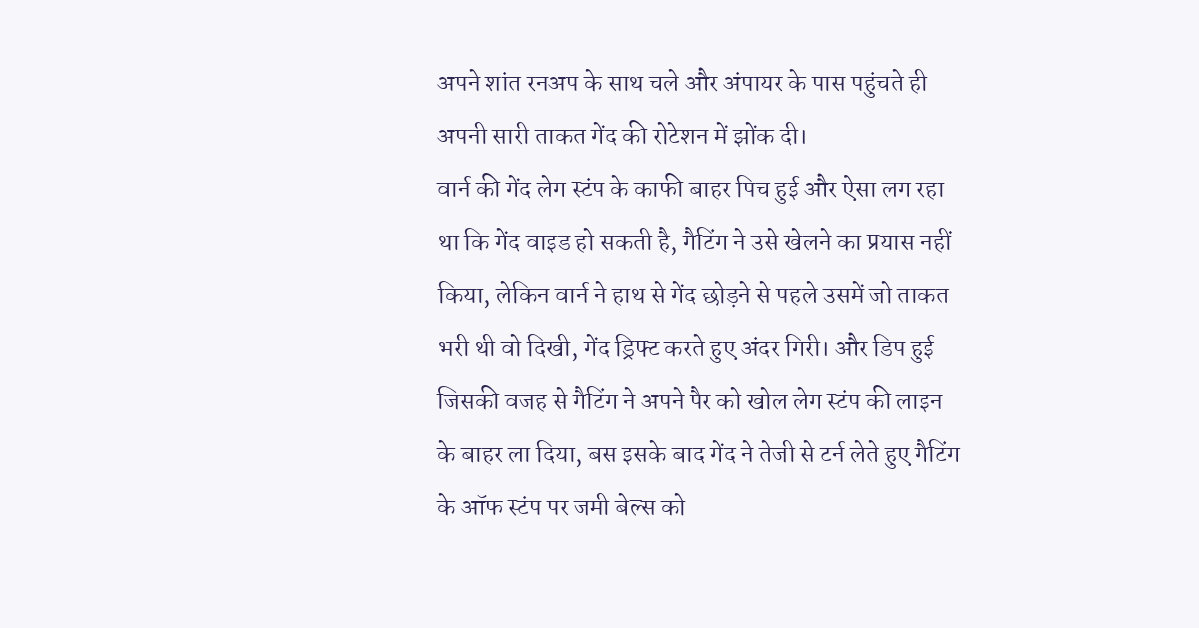अपने शांत रनअप के साथ चले और अंपायर के पास पहुंचते ही अपनी सारी ताकत गेंद की रोटेशन में झोंक दी।
वार्न की गेंद लेग स्टंप के काफी बाहर पिच हुई और ऐसा लग रहा था कि गेंद वाइड हो सकती है, गैटिंग ने उसे खेलने का प्रयास नहीं किया, लेकिन वार्न ने हाथ से गेंद छोड़ने से पहले उसमें जो ताकत भरी थी वो दिखी, गेंद ड्रिफ्ट करते हुए अंदर गिरी। और डिप हुई जिसकी वजह से गैटिंग ने अपने पैर को खोल लेग स्टंप की लाइन के बाहर ला दिया, बस इसके बाद गेंद ने तेजी से टर्न लेते हुए गैटिंग के ऑफ स्टंप पर जमी बेल्स को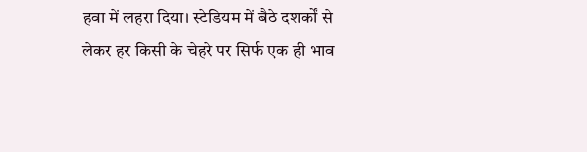हवा में लहरा दिया। स्टेडियम में बैठे दशर्कों से लेकर हर किसी के चेहरे पर सिर्फ एक ही भाव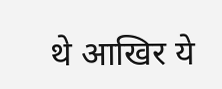थे आखिर ये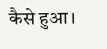कैसे हुआ।